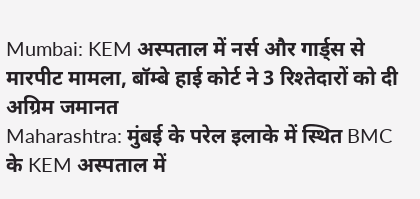Mumbai: KEM अस्पताल में नर्स और गार्ड्स से मारपीट मामला, बॉम्बे हाई कोर्ट ने 3 रिश्तेदारों को दी अग्रिम जमानत
Maharashtra: मुंबई के परेल इलाके में स्थित BMC के KEM अस्पताल में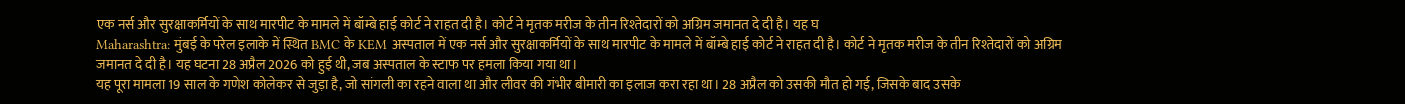एक नर्स और सुरक्षाकर्मियों के साथ मारपीट के मामले में बॉम्बे हाई कोर्ट ने राहत दी है। कोर्ट ने मृतक मरीज के तीन रिश्तेदारों को अग्रिम जमानत दे दी है। यह घ
Maharashtra: मुंबई के परेल इलाके में स्थित BMC के KEM अस्पताल में एक नर्स और सुरक्षाकर्मियों के साथ मारपीट के मामले में बॉम्बे हाई कोर्ट ने राहत दी है। कोर्ट ने मृतक मरीज के तीन रिश्तेदारों को अग्रिम जमानत दे दी है। यह घटना 28 अप्रैल 2026 को हुई थी, जब अस्पताल के स्टाफ पर हमला किया गया था।
यह पूरा मामला 19 साल के गणेश कोलेकर से जुड़ा है, जो सांगली का रहने वाला था और लीवर की गंभीर बीमारी का इलाज करा रहा था। 28 अप्रैल को उसकी मौत हो गई, जिसके बाद उसके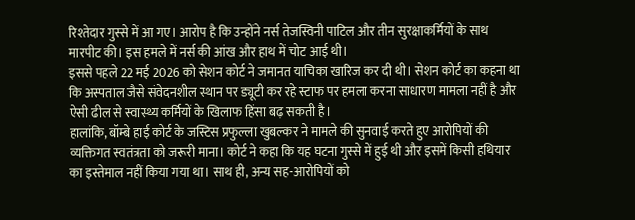रिश्तेदार गुस्से में आ गए। आरोप है कि उन्होंने नर्स तेजस्विनी पाटिल और तीन सुरक्षाकर्मियों के साथ मारपीट की। इस हमले में नर्स की आंख और हाथ में चोट आई थी।
इससे पहले 22 मई 2026 को सेशन कोर्ट ने जमानत याचिका खारिज कर दी थी। सेशन कोर्ट का कहना था कि अस्पताल जैसे संवेदनशील स्थान पर ड्यूटी कर रहे स्टाफ पर हमला करना साधारण मामला नहीं है और ऐसी ढील से स्वास्थ्य कर्मियों के खिलाफ हिंसा बढ़ सकती है।
हालांकि, बॉम्बे हाई कोर्ट के जस्टिस प्रफुल्ला खुबल्कर ने मामले की सुनवाई करते हुए आरोपियों की व्यक्तिगत स्वतंत्रता को जरूरी माना। कोर्ट ने कहा कि यह घटना गुस्से में हुई थी और इसमें किसी हथियार का इस्तेमाल नहीं किया गया था। साथ ही, अन्य सह-आरोपियों को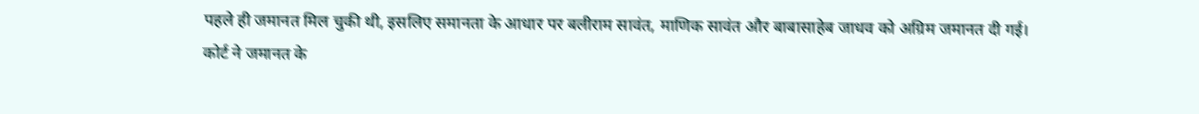पहले ही जमानत मिल चुकी थी, इसलिए समानता के आधार पर बलीराम सावंत, माणिक सावंत और बाबासाहेब जाधव को अग्रिम जमानत दी गई।
कोर्ट ने जमानत के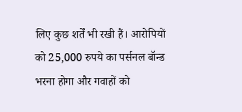लिए कुछ शर्तें भी रखी हैं। आरोपियों को 25,000 रुपये का पर्सनल बॉन्ड भरना होगा और गवाहों को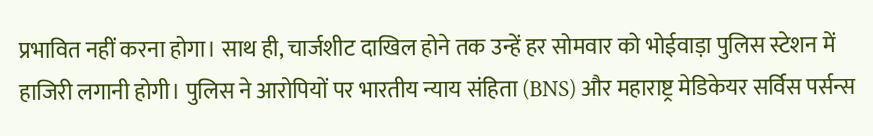प्रभावित नहीं करना होगा। साथ ही, चार्जशीट दाखिल होने तक उन्हें हर सोमवार को भोईवाड़ा पुलिस स्टेशन में हाजिरी लगानी होगी। पुलिस ने आरोपियों पर भारतीय न्याय संहिता (BNS) और महाराष्ट्र मेडिकेयर सर्विस पर्सन्स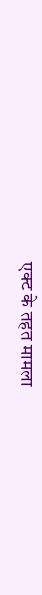एक्ट के तहत मामला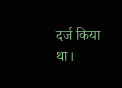दर्ज किया था।